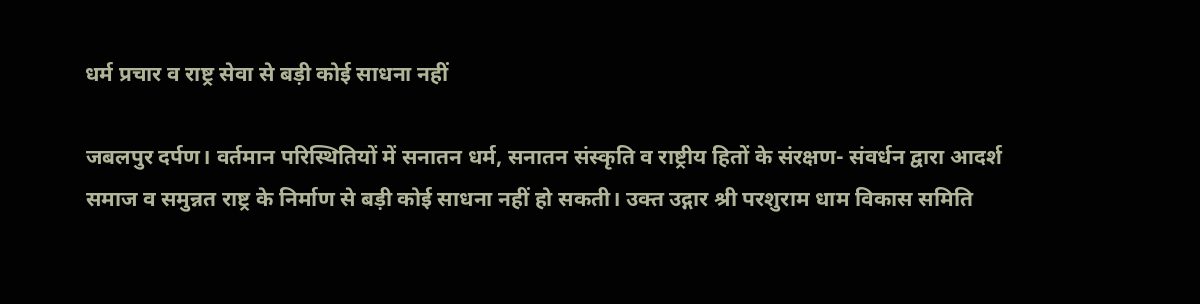धर्म प्रचार व राष्ट्र सेवा से बड़ी कोई साधना नहीं

जबलपुर दर्पण। वर्तमान परिस्थितियों में सनातन धर्म, सनातन संस्कृति व राष्ट्रीय हितों के संरक्षण- संवर्धन द्वारा आदर्श समाज व समुन्नत राष्ट्र के निर्माण से बड़ी कोई साधना नहीं हो सकती। उक्त उद्गार श्री परशुराम धाम विकास समिति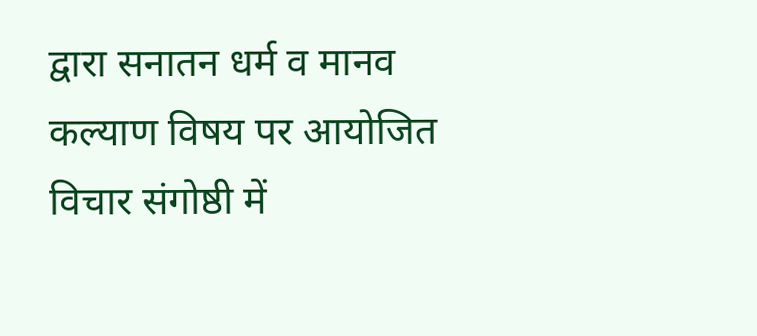द्वारा सनातन धर्म व मानव कल्याण विषय पर आयोजित विचार संगोष्ठी में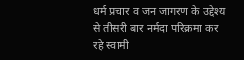धर्म प्रचार व जन जागरण के उद्देश्य से तीसरी बार नर्मदा परिक्रमा कर रहे स्वामी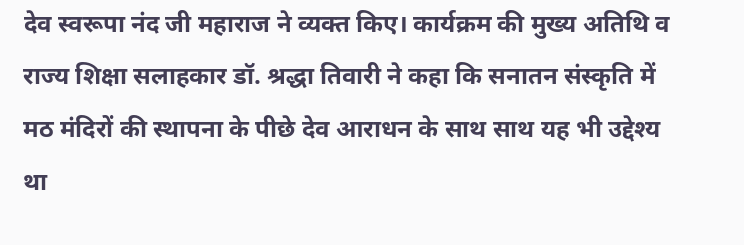देव स्वरूपा नंद जी महाराज ने व्यक्त किए। कार्यक्रम की मुख्य अतिथि व राज्य शिक्षा सलाहकार डॉ. श्रद्धा तिवारी ने कहा कि सनातन संस्कृति में मठ मंदिरों की स्थापना के पीछे देव आराधन के साथ साथ यह भी उद्देश्य था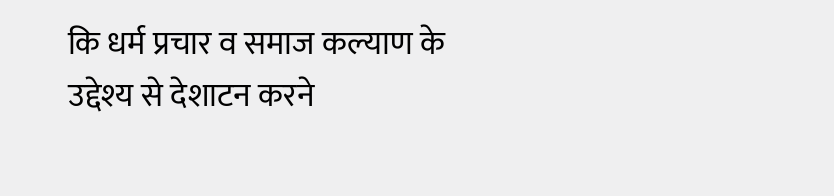कि धर्म प्रचार व समाज कल्याण के उद्देश्य से देशाटन करने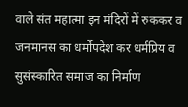वाले संत महात्मा इन मंदिरों में रुककर व जनमानस का धर्मोपदेश कर धर्मप्रिय व सुसंस्कारित समाज का निर्माण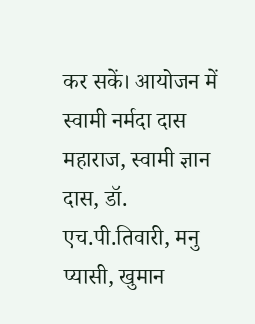कर सकें। आयोजन में स्वामी नर्मदा दास महाराज, स्वामी ज्ञान दास, डॉ. एच.पी.तिवारी, मनु प्यासी, खुमान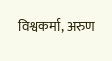विश्वकर्मा, अरुण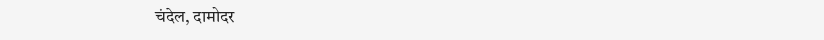चंदेल, दामोदर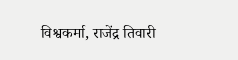विश्वकर्मा, राजेंद्र तिवारी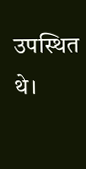उपस्थित थे।